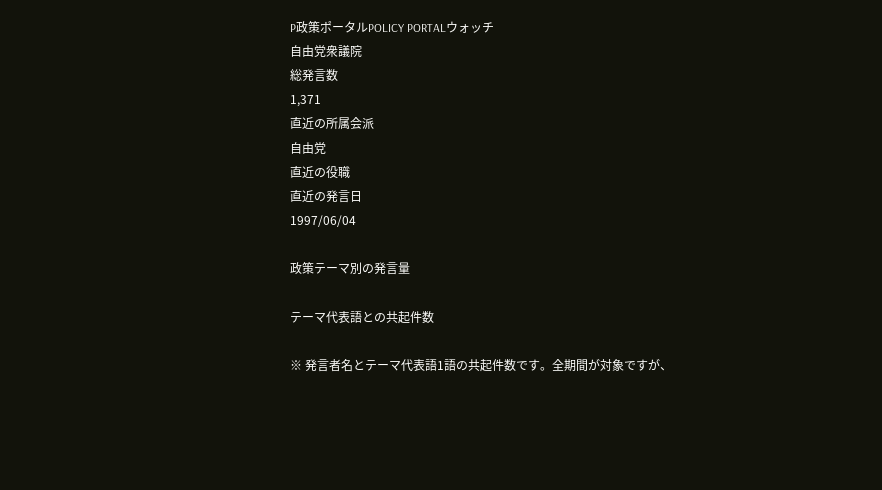P政策ポータルPOLICY PORTALウォッチ
自由党衆議院
総発言数
1,371
直近の所属会派
自由党
直近の役職
直近の発言日
1997/06/04

政策テーマ別の発言量

テーマ代表語との共起件数

※ 発言者名とテーマ代表語1語の共起件数です。全期間が対象ですが、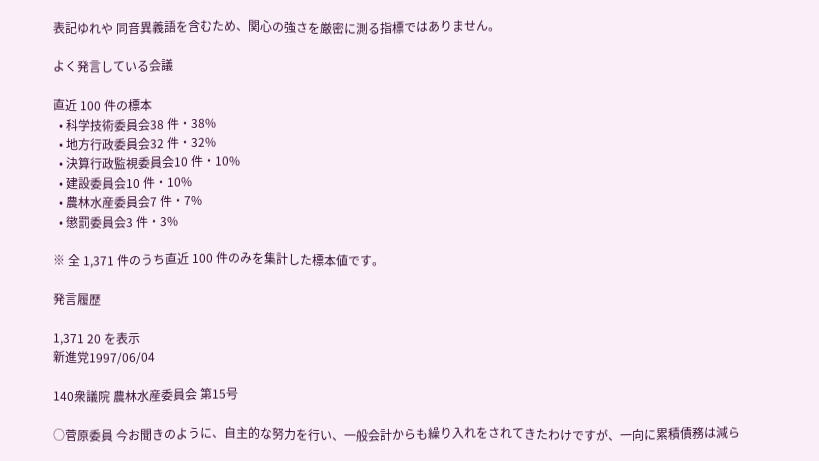表記ゆれや 同音異義語を含むため、関心の強さを厳密に測る指標ではありません。

よく発言している会議

直近 100 件の標本
  • 科学技術委員会38 件・38%
  • 地方行政委員会32 件・32%
  • 決算行政監視委員会10 件・10%
  • 建設委員会10 件・10%
  • 農林水産委員会7 件・7%
  • 懲罰委員会3 件・3%

※ 全 1,371 件のうち直近 100 件のみを集計した標本値です。

発言履歴

1,371 20 を表示
新進党1997/06/04

140衆議院 農林水産委員会 第15号

○菅原委員 今お聞きのように、自主的な努力を行い、一般会計からも繰り入れをされてきたわけですが、一向に累積債務は減ら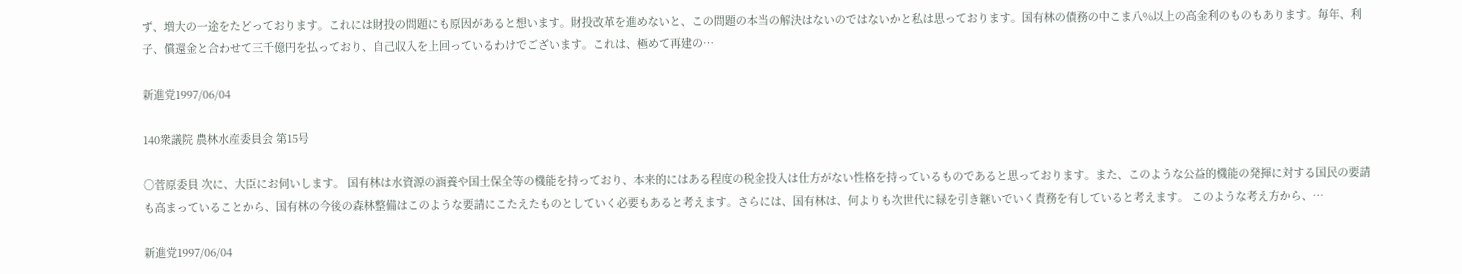ず、増大の一途をたどっております。これには財投の問題にも原因があると想います。財投改革を進めないと、この問題の本当の解決はないのではないかと私は思っております。国有林の債務の中こま八%以上の高金利のものもあります。毎年、利子、償還金と合わせて三千億円を払っており、自己収入を上回っているわけでございます。これは、極めて再建の…

新進党1997/06/04

140衆議院 農林水産委員会 第15号

○菅原委員 次に、大臣にお伺いします。 国有林は水資源の涵養や国土保全等の機能を持っており、本来的にはある程度の税金投入は仕方がない性格を持っているものであると思っております。また、このような公益的機能の発揮に対する国民の要請も高まっていることから、国有林の今後の森林整備はこのような要請にこたえたものとしていく必要もあると考えます。さらには、国有林は、何よりも次世代に緑を引き継いでいく責務を有していると考えます。 このような考え方から、…

新進党1997/06/04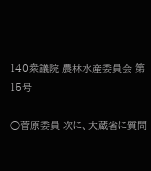140衆議院 農林水産委員会 第15号

○菅原委員 次に、大蔵省に質問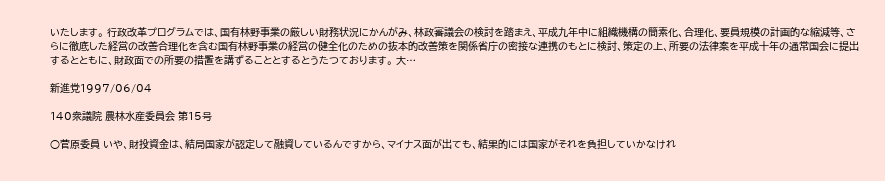いたします。 行政改革プログラムでは、国有林野事業の厳しい財務状況にかんがみ、林政審議会の検討を踏まえ、平成九年中に組織機構の簡素化、合理化、要員規模の計画的な縮減等、さらに徹底した経営の改善合理化を含む国有林野事業の経営の健全化のための抜本的改善策を関係省庁の密接な連携のもとに検討、策定の上、所要の法律案を平成十年の通常国会に提出するとともに、財政面での所要の措置を講ずることとするとうたつております。 大…

新進党1997/06/04

140衆議院 農林水産委員会 第15号

○菅原委員 いや、財投資金は、結局国家が認定して融資しているんですから、マイナス面が出ても、結果的には国家がそれを負担していかなけれ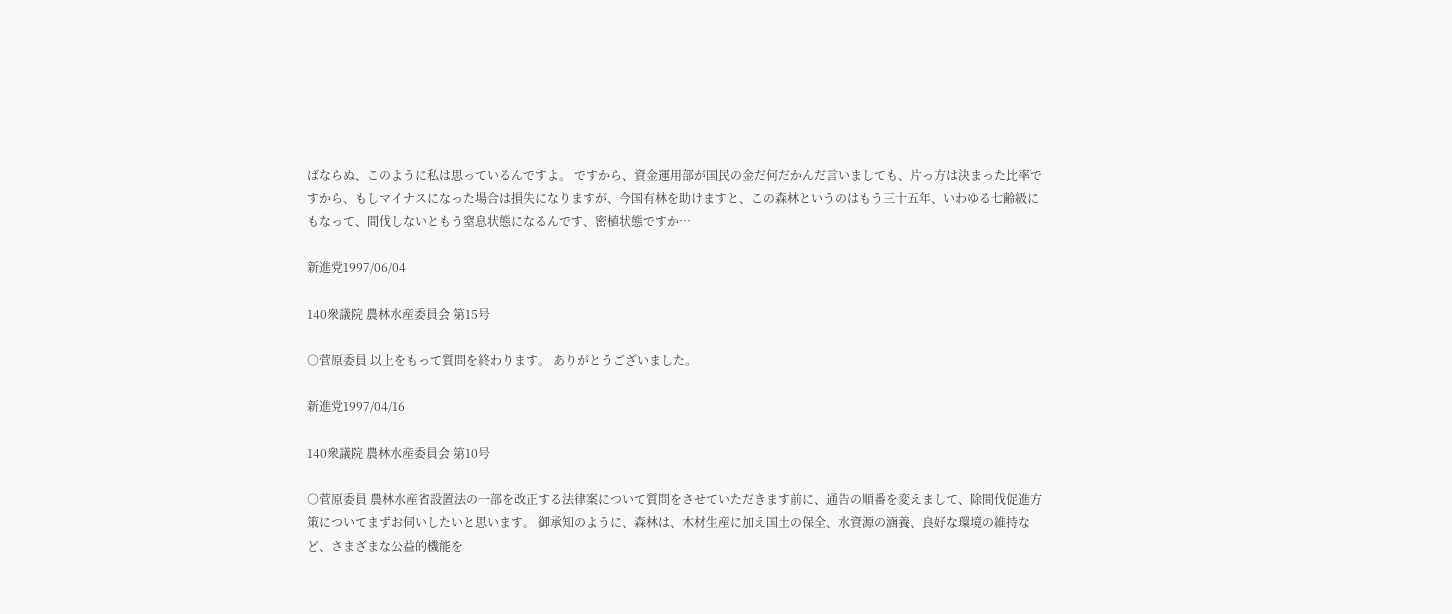ばならぬ、このように私は思っているんですよ。 ですから、資金運用部が国民の金だ何だかんだ言いましても、片っ方は決まった比率ですから、もしマイナスになった場合は損失になりますが、今国有林を助けますと、この森林というのはもう三十五年、いわゆる七齢級にもなって、間伐しないともう窒息状態になるんです、密植状態ですか…

新進党1997/06/04

140衆議院 農林水産委員会 第15号

○菅原委員 以上をもって質問を終わります。 ありがとうございました。

新進党1997/04/16

140衆議院 農林水産委員会 第10号

○菅原委員 農林水産省設置法の一部を改正する法律案について質問をさせていただきます前に、通告の順番を変えまして、除間伐促進方策についてまずお伺いしたいと思います。 御承知のように、森林は、木材生産に加え国土の保全、水資源の涵養、良好な環境の維持など、さまざまな公益的機能を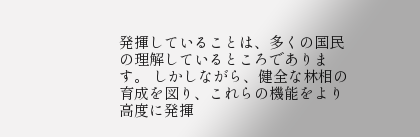発揮していることは、多くの国民の理解しているところであります。 しかしながら、健全な林相の育成を図り、これらの機能をより高度に発揮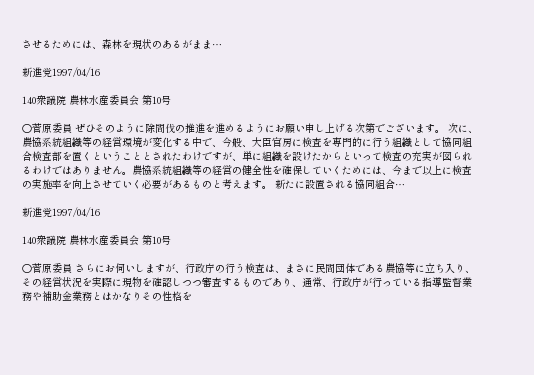させるためには、森林を現状のあるがまま…

新進党1997/04/16

140衆議院 農林水産委員会 第10号

○菅原委員 ぜひそのように除間伐の推進を進めるようにお願い申し上げる次第でございます。 次に、農協系統組織等の経営環境が変化する中で、今般、大臣官房に検査を専門的に行う組織として協同組合検査部を置くということとされたわけですが、単に組織を設けたからといって検査の充実が図られるわけではありません。農協系統組織等の経営の健全性を確保していくためには、今まで以上に検査の実施率を向上させていく必要があるものと考えます。 新たに設置される協同組合…

新進党1997/04/16

140衆議院 農林水産委員会 第10号

○菅原委員 さらにお伺いしますが、行政庁の行う検査は、まさに民間団体である農協等に立ち入り、その経営状況を実際に現物を確認しつつ審査するものであり、通常、行政庁が行っている指導監督業務や補助金業務とはかなりその性格を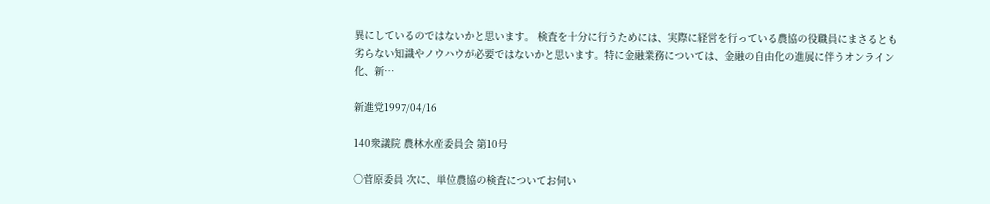異にしているのではないかと思います。 検査を十分に行うためには、実際に経営を行っている農協の役職員にまさるとも劣らない知識やノウハウが必要ではないかと思います。特に金融業務については、金融の自由化の進展に伴うオンライン化、新…

新進党1997/04/16

140衆議院 農林水産委員会 第10号

○菅原委員 次に、単位農協の検査についてお伺い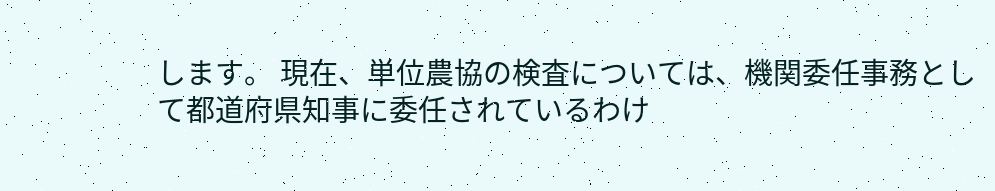します。 現在、単位農協の検査については、機関委任事務として都道府県知事に委任されているわけ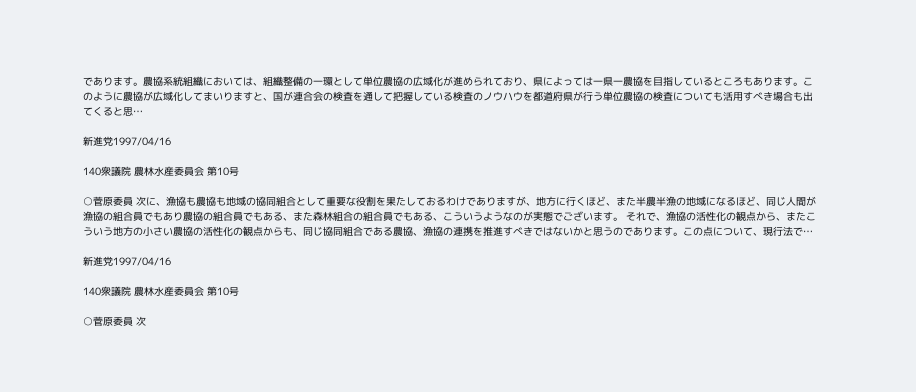であります。農協系統組織においては、組織整備の一環として単位農協の広域化が進められており、県によっては一県一農協を目指しているところもあります。このように農協が広域化してまいりますと、国が連合会の検査を通して把握している検査のノウハウを都道府県が行う単位農協の検査についても活用すべき場合も出てくると思…

新進党1997/04/16

140衆議院 農林水産委員会 第10号

○菅原委員 次に、漁協も農協も地域の協同組合として重要な役割を果たしておるわけでありますが、地方に行くほど、また半農半漁の地域になるほど、同じ人間が漁協の組合員でもあり農協の組合員でもある、また森林組合の組合員でもある、こういうようなのが実態でございます。 それで、漁協の活性化の観点から、またこういう地方の小さい農協の活性化の観点からも、同じ協同組合である農協、漁協の連携を推進すべきではないかと思うのであります。この点について、現行法で…

新進党1997/04/16

140衆議院 農林水産委員会 第10号

○菅原委員 次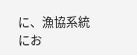に、漁協系統にお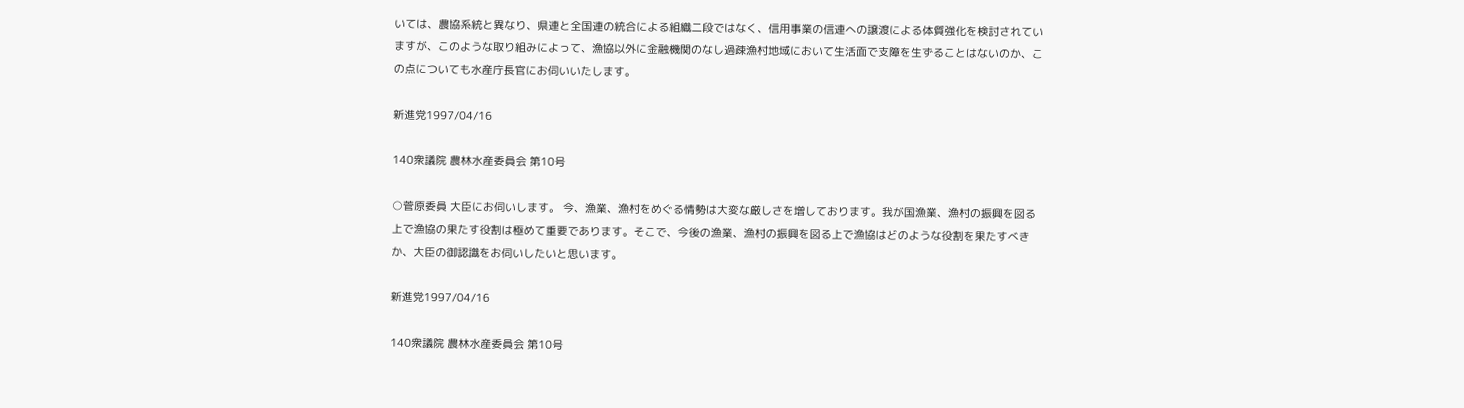いては、農協系統と異なり、県連と全国連の統合による組織二段ではなく、信用事業の信連への譲渡による体質強化を検討されていますが、このような取り組みによって、漁協以外に金融機関のなし過疎漁村地域において生活面で支障を生ずることはないのか、この点についても水産庁長官にお伺いいたします。

新進党1997/04/16

140衆議院 農林水産委員会 第10号

○菅原委員 大臣にお伺いします。 今、漁業、漁村をめぐる情勢は大変な厳しさを増しております。我が国漁業、漁村の振興を図る上で漁協の果たす役割は極めて重要であります。そこで、今後の漁業、漁村の振興を図る上で漁協はどのような役割を果たすべきか、大臣の御認識をお伺いしたいと思います。

新進党1997/04/16

140衆議院 農林水産委員会 第10号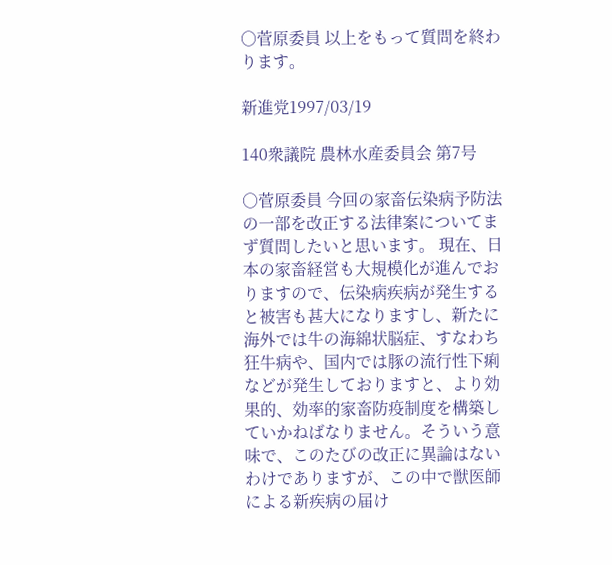○菅原委員 以上をもって質問を終わります。

新進党1997/03/19

140衆議院 農林水産委員会 第7号

○菅原委員 今回の家畜伝染病予防法の一部を改正する法律案についてまず質問したいと思います。 現在、日本の家畜経営も大規模化が進んでおりますので、伝染病疾病が発生すると被害も甚大になりますし、新たに海外では牛の海綿状脳症、すなわち狂牛病や、国内では豚の流行性下痢などが発生しておりますと、より効果的、効率的家畜防疫制度を構築していかねばなりません。そういう意味で、このたびの改正に異論はないわけでありますが、この中で獣医師による新疾病の届け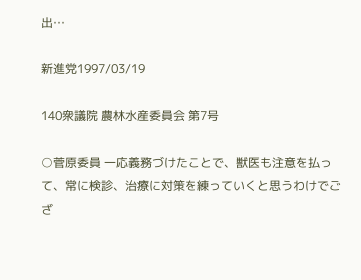出…

新進党1997/03/19

140衆議院 農林水産委員会 第7号

○菅原委員 一応義務づけたことで、獣医も注意を払って、常に検診、治療に対策を練っていくと思うわけでござ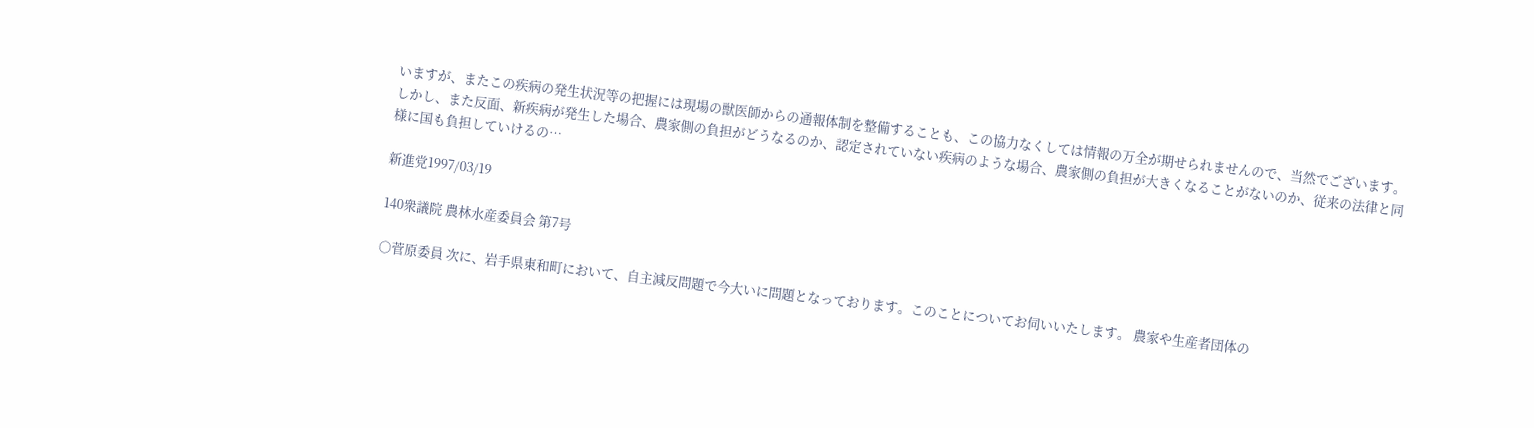いますが、またこの疾病の発生状況等の把握には現場の獣医師からの通報体制を整備することも、この協力なくしては情報の万全が期せられませんので、当然でございます。 しかし、また反面、新疾病が発生した場合、農家側の負担がどうなるのか、認定されていない疾病のような場合、農家側の負担が大きくなることがないのか、従来の法律と同様に国も負担していけるの…

新進党1997/03/19

140衆議院 農林水産委員会 第7号

○菅原委員 次に、岩手県東和町において、自主減反問題で今大いに問題となっております。このことについてお伺いいたします。 農家や生産者団体の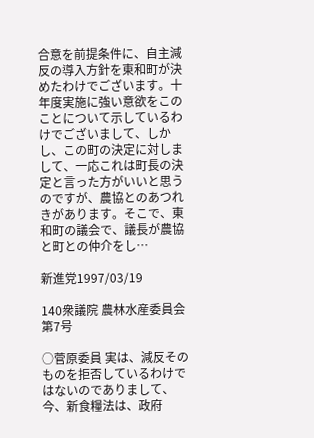合意を前提条件に、自主減反の導入方針を東和町が決めたわけでございます。十年度実施に強い意欲をこのことについて示しているわけでございまして、しかし、この町の決定に対しまして、一応これは町長の決定と言った方がいいと思うのですが、農協とのあつれきがあります。そこで、東和町の議会で、議長が農協と町との仲介をし…

新進党1997/03/19

140衆議院 農林水産委員会 第7号

○菅原委員 実は、減反そのものを拒否しているわけではないのでありまして、今、新食糧法は、政府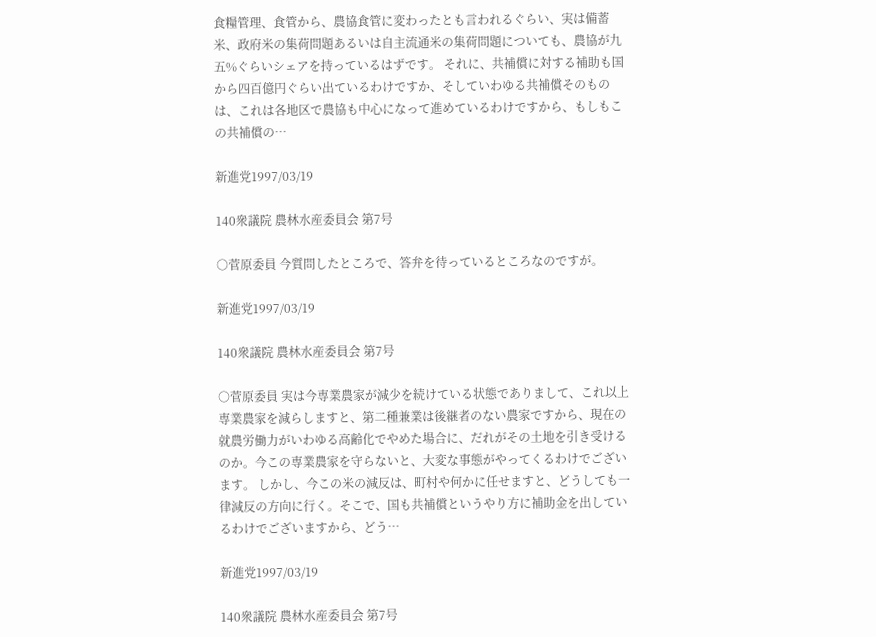食糧管理、食管から、農協食管に変わったとも言われるぐらい、実は備蓄米、政府米の集荷問題あるいは自主流通米の集荷問題についても、農協が九五%ぐらいシェアを持っているはずです。 それに、共補償に対する補助も国から四百億円ぐらい出ているわけですか、そしていわゆる共補償そのものは、これは各地区で農協も中心になって進めているわけですから、もしもこの共補償の…

新進党1997/03/19

140衆議院 農林水産委員会 第7号

○菅原委員 今質問したところで、答弁を待っているところなのですが。

新進党1997/03/19

140衆議院 農林水産委員会 第7号

○菅原委員 実は今専業農家が減少を続けている状態でありまして、これ以上専業農家を減らしますと、第二種兼業は後継者のない農家ですから、現在の就農労働力がいわゆる高齢化でやめた場合に、だれがその土地を引き受けるのか。今この専業農家を守らないと、大変な事態がやってくるわけでございます。 しかし、今この米の減反は、町村や何かに任せますと、どうしても一律減反の方向に行く。そこで、国も共補償というやり方に補助金を出しているわけでございますから、どう…

新進党1997/03/19

140衆議院 農林水産委員会 第7号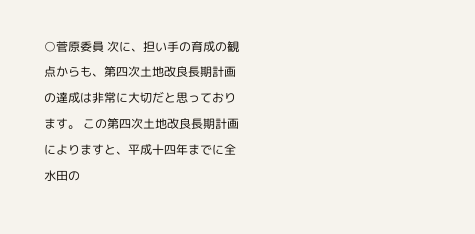○菅原委員 次に、担い手の育成の観点からも、第四次土地改良長期計画の達成は非常に大切だと思っております。 この第四次土地改良長期計画によりますと、平成十四年までに全水田の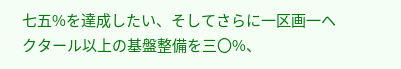七五%を達成したい、そしてさらに一区画一ヘクタール以上の基盤整備を三〇%、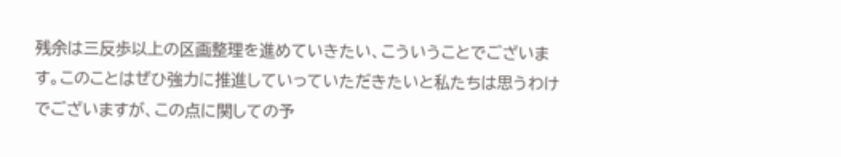残余は三反歩以上の区画整理を進めていきたい、こういうことでございます。このことはぜひ強力に推進していっていただきたいと私たちは思うわけでございますが、この点に関しての予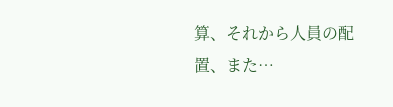算、それから人員の配置、また…